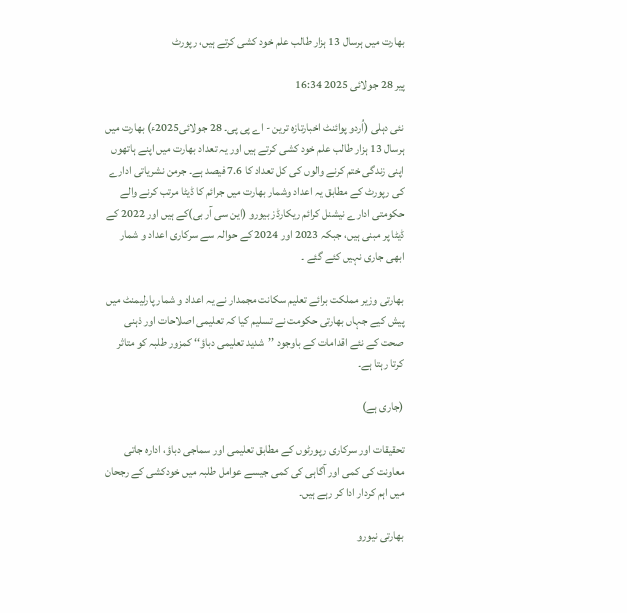بھارت میں ہرسال 13 ہزار طالب علم خود کشی کرتے ہیں، رپورٹ

پیر 28 جولائی 2025 16:34

نئی دہلی (اُردو پوائنٹ اخبارتازہ ترین - اے پی پی۔ 28 جولائی2025ء) بھارت میں ہرسال 13 ہزار طالب علم خود کشی کرتے ہیں اور یہ تعداد بھارت میں اپنے ہاتھوں اپنی زندگی ختم کرنے والوں کی کل تعداد کا 7.6 فیصد ہے۔ جرمن نشریاتی ادارے کی رپورٹ کے مطابق یہ اعداد وشمار بھارت میں جرائم کا ڈیٹا مرتب کرنے والے حکومتی ادارے نیشنل کرائم ریکارڈز بیورو (این سی آر بی)کے ہیں اور 2022 کے ڈیٹا پر مبنی ہیں، جبکہ 2023 اور 2024 کے حوالہ سے سرکاری اعداد و شمار ابھی جاری نہیں کئے گئے ۔

بھارتی وزیر مملکت برائے تعلیم سکانت مجمدار نے یہ اعداد و شمار پارلیمنٹ میں پیش کیے جہاں بھارتی حکومت نے تسلیم کیا کہ تعلیمی اصلاحات اور ذہنی صحت کے نئے اقدامات کے باوجود ’’شدید تعلیمی دباؤ‘‘ کمزور طلبہ کو متاثر کرتا رہتا ہے۔

(جاری ہے)

تحقیقات اور سرکاری رپورٹوں کے مطابق تعلیمی اور سماجی دباؤ، ادارہ جاتی معاونت کی کمی اور آگاہی کی کمی جیسے عوامل طلبہ میں خودکشی کے رجحان میں اہم کردار ادا کر رہے ہیں۔

بھارتی نیورو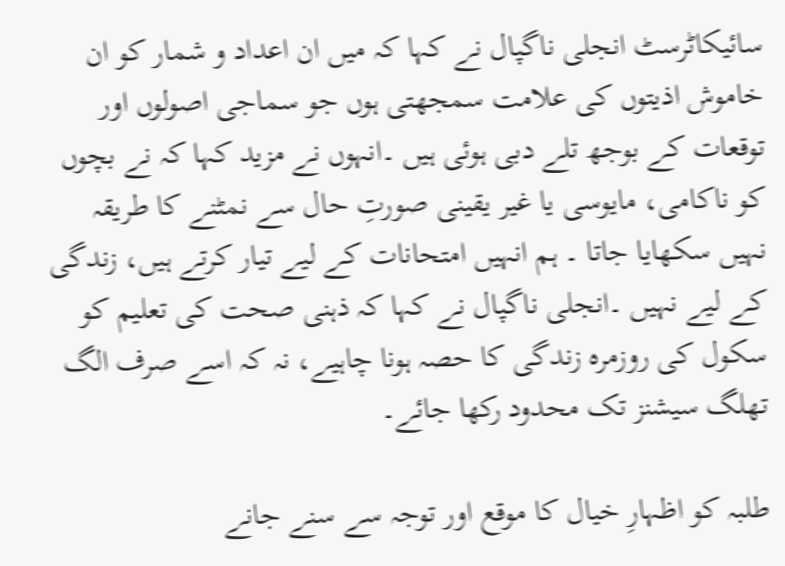سائیکاٹرسٹ انجلی ناگپال نے کہا کہ میں ان اعداد و شمار کو ان خاموش اذیتوں کی علامت سمجھتی ہوں جو سماجی اصولوں اور توقعات کے بوجھ تلے دبی ہوئی ہیں ۔انہوں نے مزید کہا کہ نے بچوں کو ناکامی، مایوسی یا غیر یقینی صورتِ حال سے نمٹنے کا طریقہ نہیں سکھایا جاتا ۔ ہم انہیں امتحانات کے لیے تیار کرتے ہیں، زندگی کے لیے نہیں ۔انجلی ناگپال نے کہا کہ ذہنی صحت کی تعلیم کو سکول کی روزمرہ زندگی کا حصہ ہونا چاہیے، نہ کہ اسے صرف الگ تھلگ سیشنز تک محدود رکھا جائے۔

طلبہ کو اظہارِ خیال کا موقع اور توجہ سے سنے جانے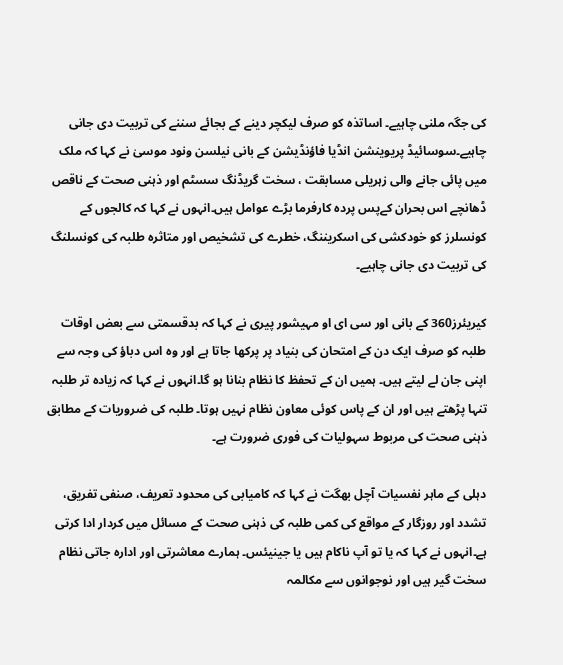کی جگہ ملنی چاہیے۔ اساتذہ کو صرف لیکچر دینے کے بجائے سننے کی تربیت دی جانی چاہیے۔سوسائیڈ پریوینشن انڈیا فاؤنڈیشن کے بانی نیلسن ونود موسیٰ نے کہا کہ ملک میں پائی جانے والی زہریلی مسابقت ، سخت گریڈنگ سسٹم اور ذہنی صحت کے ناقص ڈھانچے اس بحران کےپس پردہ کارفرما بڑے عوامل ہیں۔انہوں نے کہا کہ کالجوں کے کونسلرز کو خودکشی کی اسکریننگ، خطرے کی تشخیص اور متاثرہ طلبہ کی کونسلنگ کی تربیت دی جانی چاہیے۔

کیریئرز360 کے بانی اور سی ای او مہیشور پیری نے کہا کہ بدقسمتی سے بعض اوقات طلبہ کو صرف ایک دن کے امتحان کی بنیاد پر پرکھا جاتا ہے اور وہ اس دباؤ کی وجہ سے اپنی جان لے لیتے ہیں۔ ہمیں ان کے تحفظ کا نظام بنانا ہو گا۔انہوں نے کہا کہ زیادہ تر طلبہ تنہا پڑھتے ہیں اور ان کے پاس کوئی معاون نظام نہیں ہوتا۔ طلبہ کی ضروریات کے مطابق ذہنی صحت کی مربوط سہولیات کی فوری ضرورت ہے۔

دہلی کے ماہر نفسیات آچل بھگت نے کہا کہ کامیابی کی محدود تعریف، صنفی تفریق، تشدد اور روزگار کے مواقع کی کمی طلبہ کی ذہنی صحت کے مسائل میں کردار ادا کرتی ہے۔انہوں نے کہا کہ یا تو آپ ناکام ہیں یا جینیئس۔ ہمارے معاشرتی اور ادارہ جاتی نظام سخت گیر ہیں اور نوجوانوں سے مکالمہ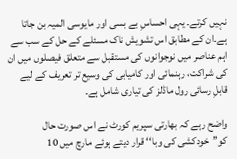نہیں کرتے۔ یہی احساسِ بے بسی اور مایوسی المیہ بن جاتا ہے۔ان کے مطابق اس تشویش ناک مسئلے کے حل کے سب سے اہم عناصر میں نوجوانوں کی مستقبل سے متعلق فیصلوں میں ان کی شراکت، رہنمائی اور کامیابی کی وسیع تر تعریف کے لیے قابلِ رسائی رول ماڈلز کی تیاری شامل ہے۔

واضح رہے کہ بھارتی سپریم کورٹ نے اس صورت حال کو’’خودکشی کی وبا‘‘ قرار دیتے ہوئے مارچ میں 10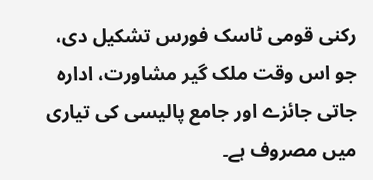رکنی قومی ٹاسک فورس تشکیل دی، جو اس وقت ملک گیر مشاورت، ادارہ جاتی جائزے اور جامع پالیسی کی تیاری میں مصروف ہے۔